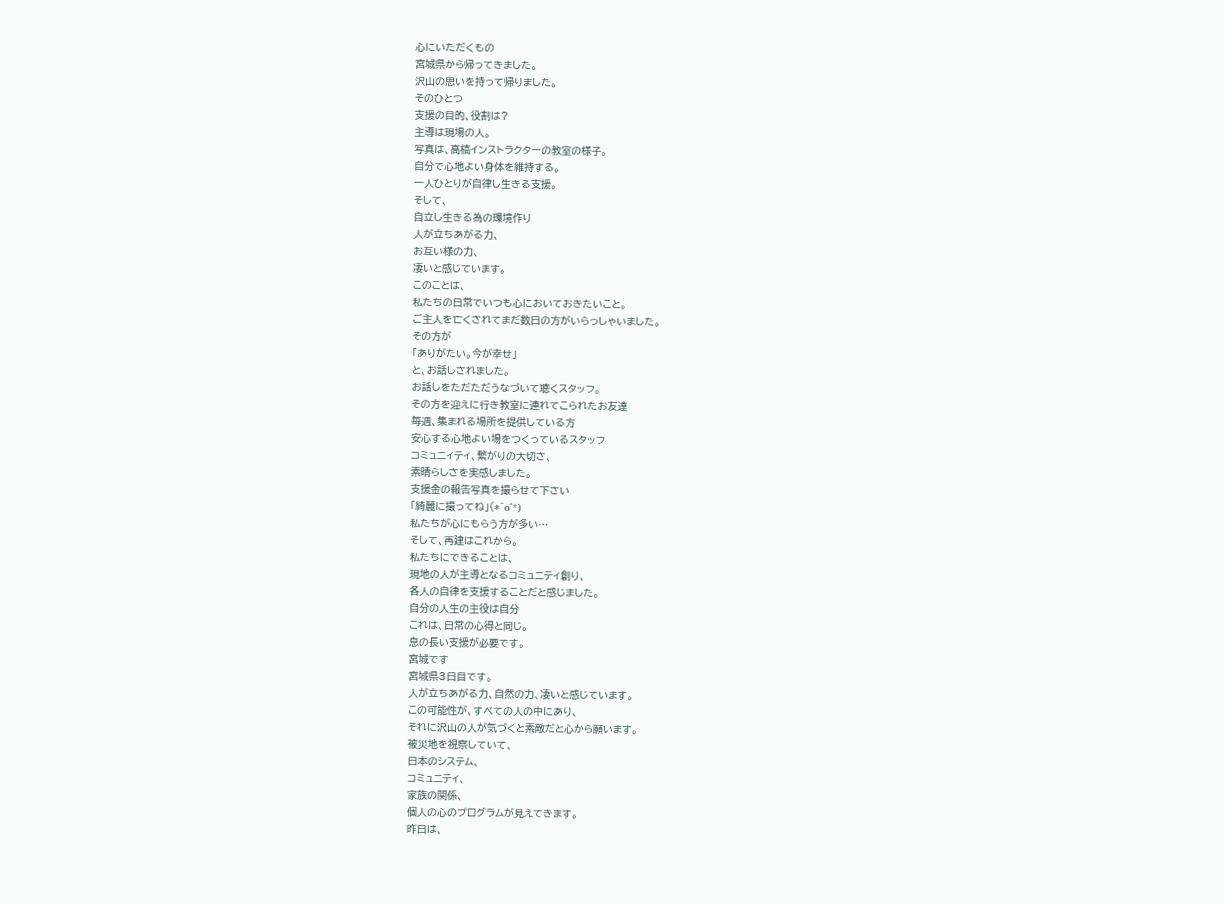心にいただくもの
宮城県から帰ってきました。
沢山の思いを持って帰りました。
そのひとつ
支援の目的、役割は?
主導は現場の人。
写真は、高槁インストラクターの教室の様子。
自分で心地よい身体を維持する。
一人ひとりが自律し生きる支援。
そして、
自立し生きる為の環境作り
人が立ちあがる力、
お互い様の力、
凄いと感じています。
このことは、
私たちの日常でいつも心においておきたいこと。
ご主人を亡くされてまだ数日の方がいらっしゃいました。
その方が
「ありがたい。今が幸せ」
と、お話しされました。
お話しをただただうなづいて聴くスタッフ。
その方を迎えに行き教室に連れてこられたお友達
毎週、集まれる場所を提供している方
安心する心地よい場をつくっているスタッフ
コミュニィティ、繋がりの大切さ、
素晴らしさを実感しました。
支援金の報告写真を撮らせて下さい
「綺麗に撮ってね」(*^o^*)
私たちが心にもらう方が多い…
そして、再建はこれから。
私たちにできることは、
現地の人が主導となるコミュニティ創り、
各人の自律を支援することだと感じました。
自分の人生の主役は自分
これは、日常の心得と同じ。
息の長い支援が必要です。
宮城です
宮城県3日目です。
人が立ちあがる力、自然の力、凄いと感じています。
この可能性が、すべての人の中にあり、
それに沢山の人が気づくと素敵だと心から願います。
被災地を視察していて、
日本のシステム、
コミュニティ、
家族の関係、
個人の心のプログラムが見えてきます。
昨日は、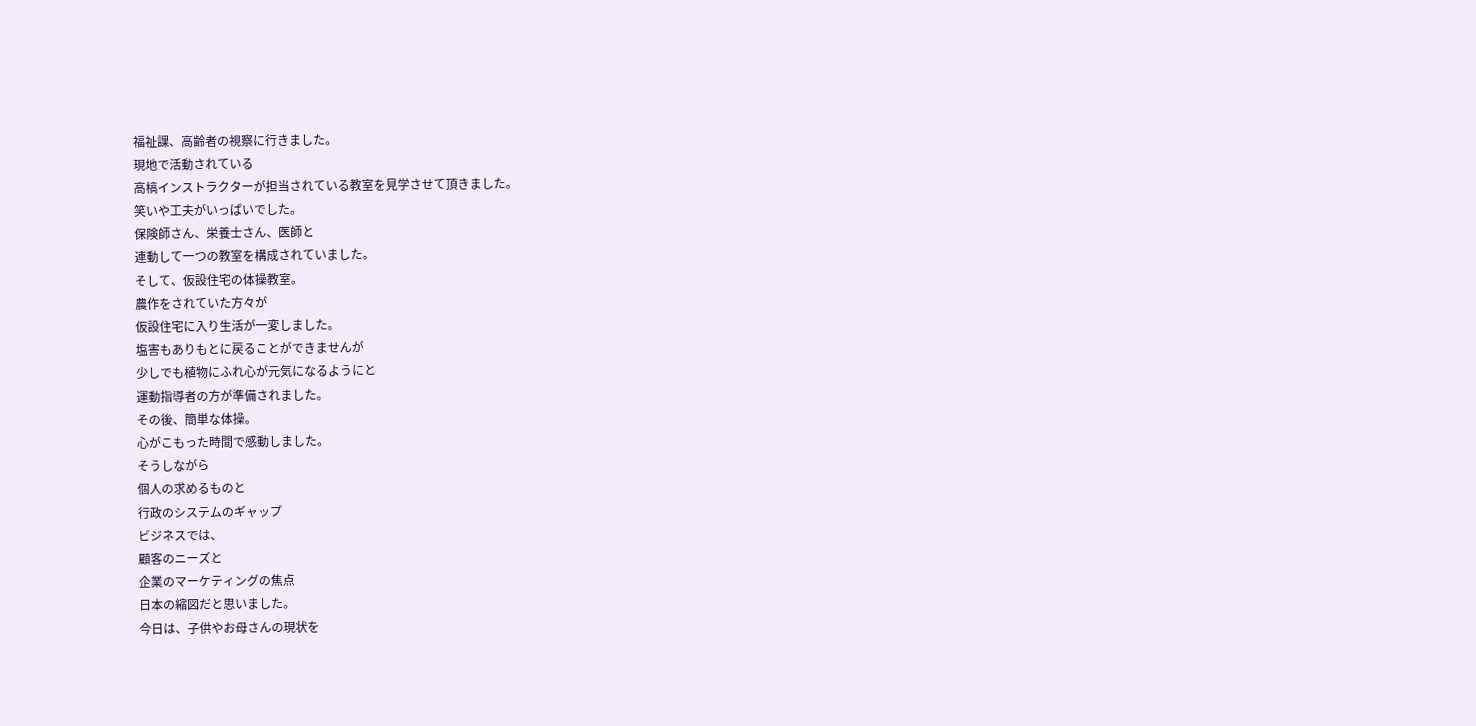福祉課、高齢者の視察に行きました。
現地で活動されている
高槁インストラクターが担当されている教室を見学させて頂きました。
笑いや工夫がいっぱいでした。
保険師さん、栄養士さん、医師と
連動して一つの教室を構成されていました。
そして、仮設住宅の体操教室。
農作をされていた方々が
仮設住宅に入り生活が一変しました。
塩害もありもとに戻ることができませんが
少しでも植物にふれ心が元気になるようにと
運動指導者の方が準備されました。
その後、簡単な体操。
心がこもった時間で感動しました。
そうしながら
個人の求めるものと
行政のシステムのギャップ
ビジネスでは、
顧客のニーズと
企業のマーケティングの焦点
日本の縮図だと思いました。
今日は、子供やお母さんの現状を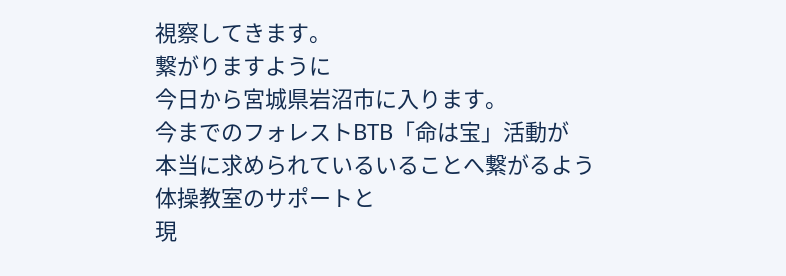視察してきます。
繋がりますように
今日から宮城県岩沼市に入ります。
今までのフォレストBTB「命は宝」活動が
本当に求められているいることへ繋がるよう
体操教室のサポートと
現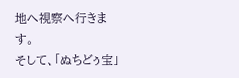地へ視察へ行きます。
そして、「ぬちどぅ宝」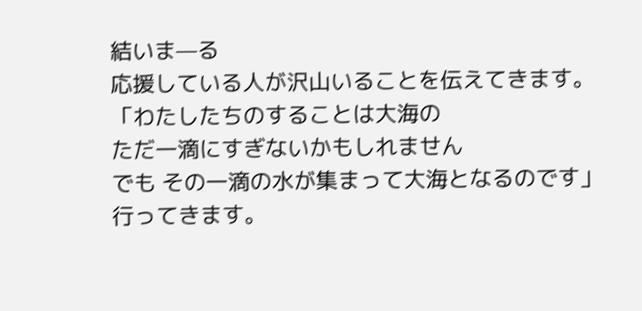結いま—る
応援している人が沢山いることを伝えてきます。
「わたしたちのすることは大海の
ただ一滴にすぎないかもしれません
でも その一滴の水が集まって大海となるのです」
行ってきます。